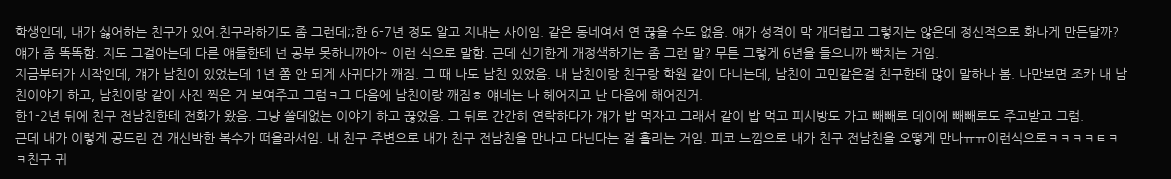학생인데, 내가 싫어하는 친구가 있어.친구라하기도 좀 그런데;;한 6-7년 정도 알고 지내는 사이임. 같은 동네여서 연 끊을 수도 없음. 얘가 성격이 막 개더럽고 그렇지는 않은데 정신적으로 화나게 만든달까? 얘가 좀 똑똑함. 지도 그걸아는데 다른 얘들한테 넌 공부 못하니까아~ 이런 식으로 말함. 근데 신기한게 개정색하기는 좀 그런 말? 무튼 그렇게 6년을 들으니까 빡치는 거임.
지금부터가 시작인데, 걔가 남친이 있었는데 1년 쫌 안 되게 사귀다가 깨짐. 그 때 나도 남친 있었음. 내 남친이랑 친구랑 학원 같이 다니는데, 남친이 고민같은걸 친구한테 많이 말하나 봄. 나만보면 조카 내 남친이야기 하고, 남친이랑 같이 사진 찍은 거 보여주고 그럼ㅋ그 다음에 남친이랑 깨짐ㅎ 얘네는 나 헤어지고 난 다음에 해어진거.
한1-2년 뒤에 친구 전남친한테 전화가 왔음. 그냥 쓸데없는 이야기 하고 끊었음. 그 뒤로 간간히 연락하다가 걔가 밥 먹자고 그래서 같이 밥 먹고 피시방도 가고 빼빼로 데이에 빼빼로도 주고받고 그럼.
근데 내가 이렇게 공드린 건 개신박한 복수가 떠올라서임. 내 친구 주변으로 내가 친구 전남친을 만나고 다닌다는 걸 흘리는 거임. 피코 느낌으로 내가 친구 전남친을 오떻게 만나ㅠㅠ이런식으로ㅋㅋㅋㅋㅌㅋㅋ친구 귀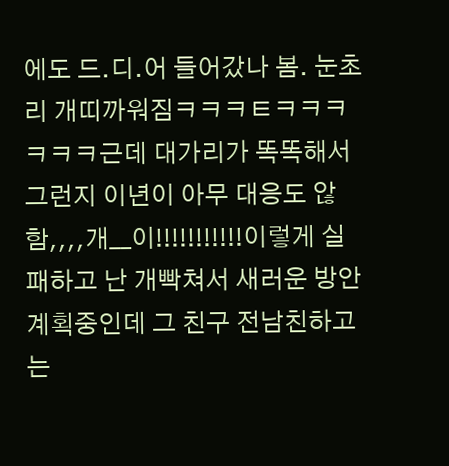에도 드.디.어 들어갔나 봄. 눈초리 개띠까워짐ㅋㅋㅋㅌㅋㅋㅋㅋㅋㅋ근데 대가리가 똑똑해서 그런지 이년이 아무 대응도 않함,,,,개__이!!!!!!!!!!!이렇게 실패하고 난 개빡쳐서 새러운 방안 계획중인데 그 친구 전남친하고는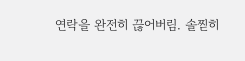연락을 완전히 끊어버림. 솔찓히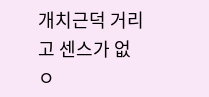개치근덕 거리고 센스가 없ㅇ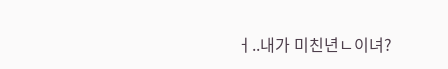ㅓ..내가 미친년ㄴ이녀?